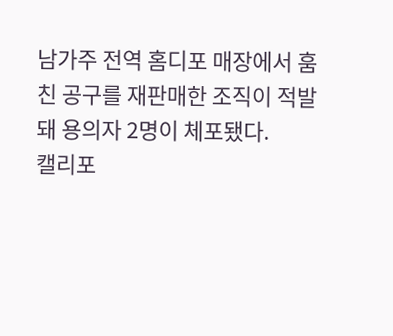남가주 전역 홈디포 매장에서 훔친 공구를 재판매한 조직이 적발돼 용의자 2명이 체포됐다.
캘리포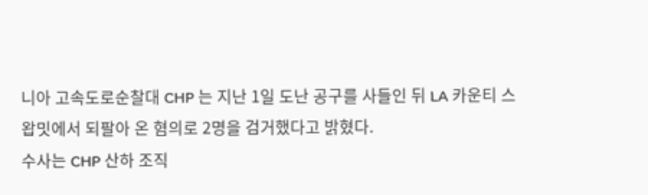니아 고속도로순찰대 CHP 는 지난 1일 도난 공구를 사들인 뒤 LA 카운티 스왑밋에서 되팔아 온 혐의로 2명을 검거했다고 밝혔다.
수사는 CHP 산하 조직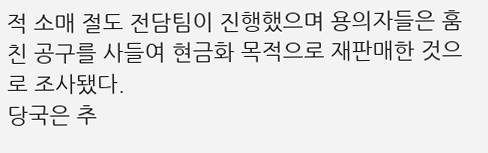적 소매 절도 전담팀이 진행했으며 용의자들은 훔친 공구를 사들여 현금화 목적으로 재판매한 것으로 조사됐다.
당국은 추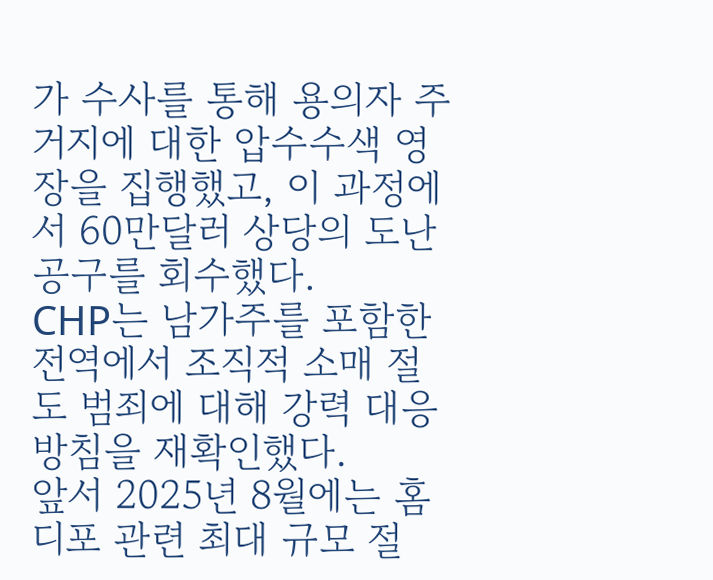가 수사를 통해 용의자 주거지에 대한 압수수색 영장을 집행했고, 이 과정에서 60만달러 상당의 도난 공구를 회수했다.
CHP는 남가주를 포함한 전역에서 조직적 소매 절도 범죄에 대해 강력 대응 방침을 재확인했다.
앞서 2025년 8월에는 홈디포 관련 최대 규모 절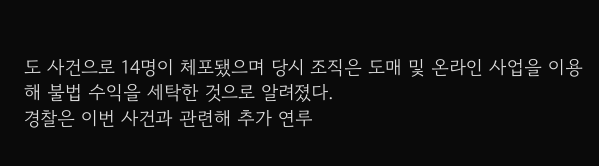도 사건으로 14명이 체포됐으며 당시 조직은 도매 및 온라인 사업을 이용해 불법 수익을 세탁한 것으로 알려졌다.
경찰은 이번 사건과 관련해 추가 연루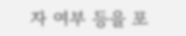자 여부 등을 포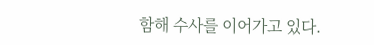함해 수사를 이어가고 있다.